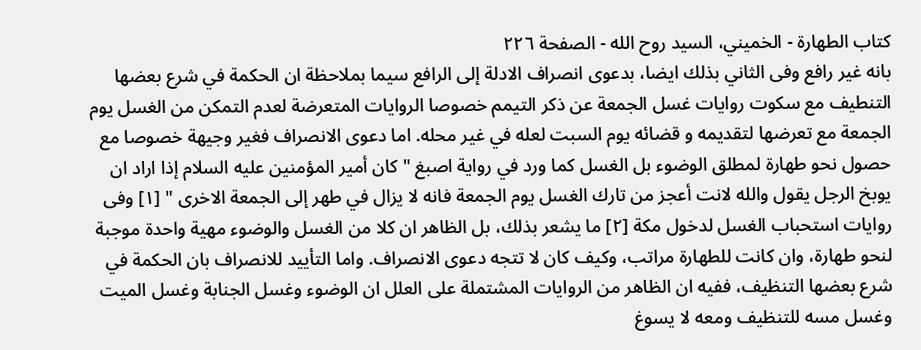كتاب الطهارة - الخميني، السيد روح الله - الصفحة ٢٢٦
بانه غير رافع وفى الثاني بذلك ايضا، بدعوى انصراف الادلة إلى الرافع سيما بملاحظة ان الحكمة في شرع بعضها التنطيف مع سكوت روايات غسل الجمعة عن ذكر التيمم خصوصا الروايات المتعرضة لعدم التمكن من الغسل يوم الجمعة مع تعرضها لتقديمه و قضائه يوم السبت لعله في غير محله. اما دعوى الانصراف فغير وجيهة خصوصا مع حصول نحو طهارة لمطلق الوضوء بل الغسل كما ورد في رواية اصبغ " كان أمير المؤمنين عليه السلام إذا اراد ان يوبخ الرجل يقول والله لانت أعجز من تارك الغسل يوم الجمعة فانه لا يزال في طهر إلى الجمعة الاخرى " [١] وفى روايات استحباب الغسل لدخول مكة [٢] ما يشعر بذلك، بل الظاهر ان كلا من الغسل والوضوء مهية واحدة موجبة لنحو طهارة، وان كانت للطهارة مراتب، وكيف كان لا تتجه دعوى الانصراف. واما التأييد للانصراف بان الحكمة في شرع بعضها التنظيف، ففيه ان الظاهر من الروايات المشتملة على العلل ان الوضوء وغسل الجنابة وغسل الميت وغسل مسه للتنظيف ومعه لا يسوغ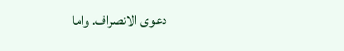دعوى الانصراف. واما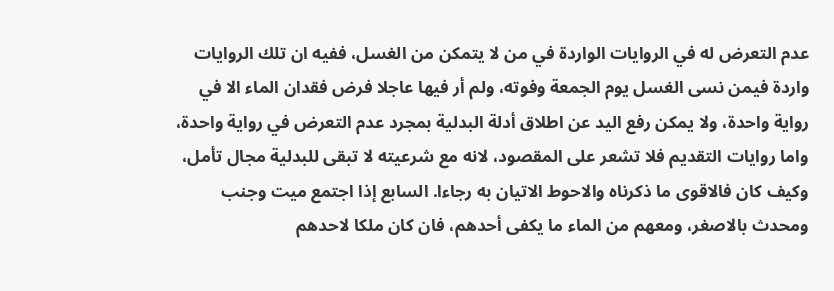عدم التعرض له في الروايات الواردة في من لا يتمكن من الغسل، ففيه ان تلك الروايات واردة فيمن نسى الغسل يوم الجمعة وفوته، ولم أر فيها عاجلا فرض فقدان الماء الا في رواية واحدة، ولا يمكن رفع اليد عن اطلاق أدلة البدلية بمجرد عدم التعرض في رواية واحدة، واما روايات التقديم فلا تشعر على المقصود، لانه مع شرعيته لا تبقى للبدلية مجال تأمل، وكيف كان فالاقوى ما ذكرناه والاحوط الاتيان به رجاءا. السابع إذا اجتمع ميت وجنب ومحدث بالاصغر، ومعهم من الماء ما يكفى أحدهم، فان كان ملكا لاحدهم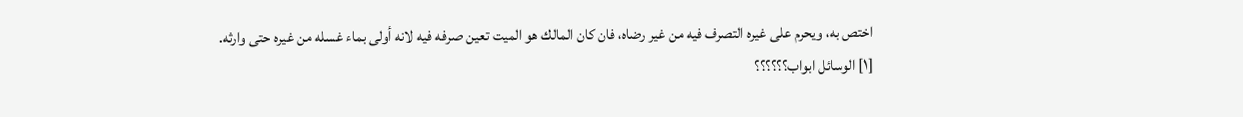اختص به، ويحرم على غيره التصرف فيه من غير رضاه، فان كان المالك هو الميت تعين صرفه فيه لانه أولى بماء غسله من غيره حتى وارثه.
[١] الوسائل ابواب؟؟؟؟؟؟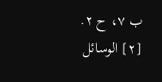ب ٧، ح ٢.
[٢] الوسائل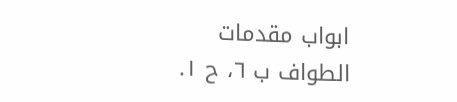ابواب مقدمات الطواف ب ٦، ح ١.